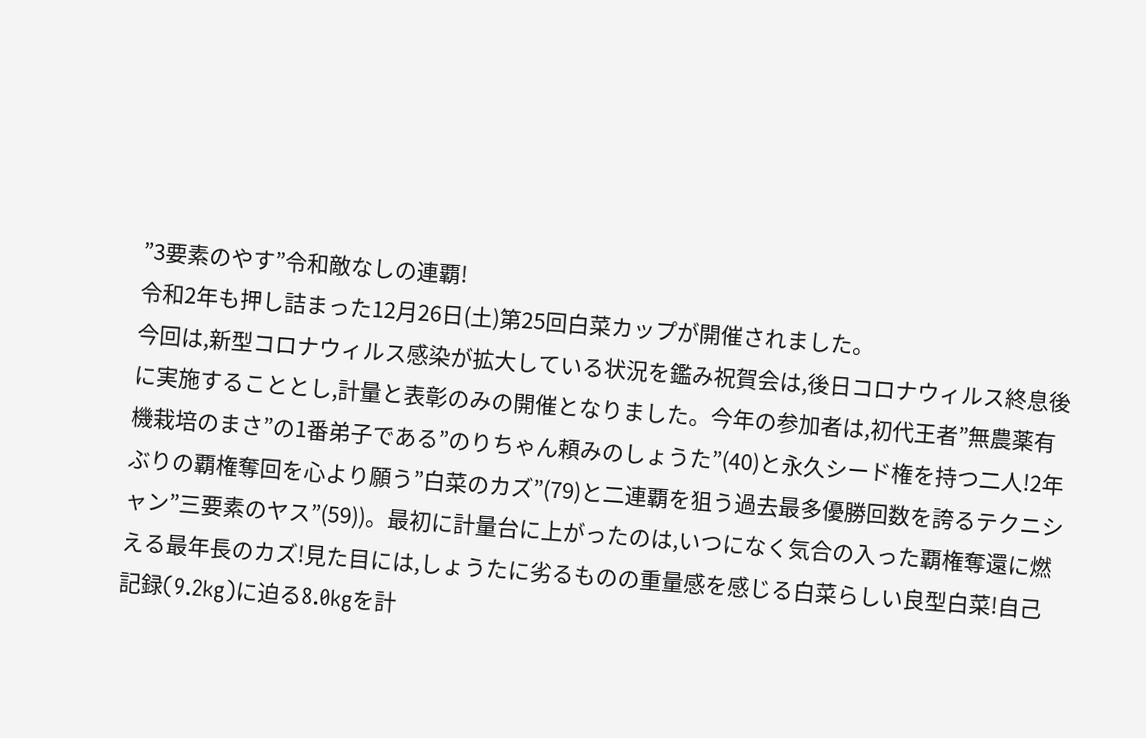”3要素のやす”令和敵なしの連覇!
令和2年も押し詰まった12月26日(土)第25回白菜カップが開催されました。
今回は,新型コロナウィルス感染が拡大している状況を鑑み祝賀会は,後日コロナウィルス終息後に実施することとし,計量と表彰のみの開催となりました。今年の参加者は,初代王者”無農薬有機栽培のまさ”の1番弟子である”のりちゃん頼みのしょうた”(40)と永久シード権を持つ二人!2年ぶりの覇権奪回を心より願う”白菜のカズ”(79)と二連覇を狙う過去最多優勝回数を誇るテクニシャン”三要素のヤス”(59))。最初に計量台に上がったのは,いつになく気合の入った覇権奪還に燃える最年長のカズ!見た目には,しょうたに劣るものの重量感を感じる白菜らしい良型白菜!自己記録(9.2kg)に迫る8.0kgを計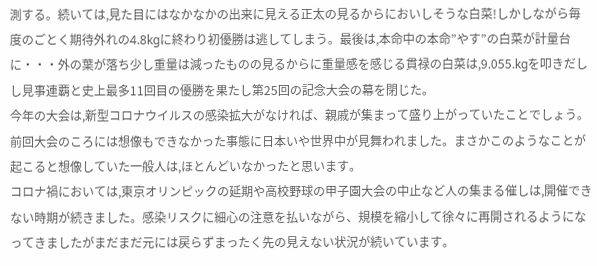測する。続いては,見た目にはなかなかの出来に見える正太の見るからにおいしそうな白菜!しかしながら毎度のごとく期待外れの4.8kgに終わり初優勝は逃してしまう。最後は,本命中の本命”やす”の白菜が計量台に・・・外の葉が落ち少し重量は減ったものの見るからに重量感を感じる貫禄の白菜は,9.055.kgを叩きだしし見事連覇と史上最多11回目の優勝を果たし第25回の記念大会の幕を閉じた。
今年の大会は,新型コロナウイルスの感染拡大がなければ、親戚が集まって盛り上がっていたことでしょう。前回大会のころには想像もできなかった事態に日本いや世界中が見舞われました。まさかこのようなことが起こると想像していた一般人は,ほとんどいなかったと思います。
コロナ禍においては,東京オリンピックの延期や高校野球の甲子園大会の中止など人の集まる催しは,開催できない時期が続きました。感染リスクに細心の注意を払いながら、規模を縮小して徐々に再開されるようになってきましたがまだまだ元には戻らずまったく先の見えない状況が続いています。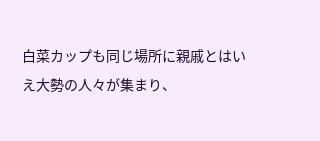白菜カップも同じ場所に親戚とはいえ大勢の人々が集まり、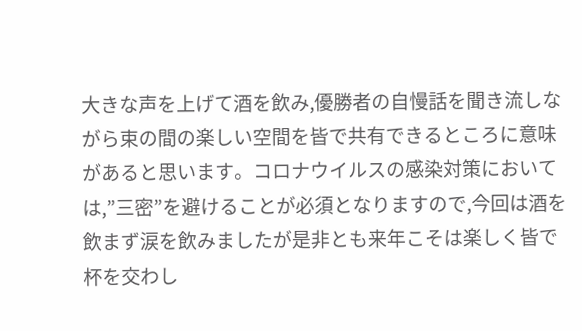大きな声を上げて酒を飲み,優勝者の自慢話を聞き流しながら束の間の楽しい空間を皆で共有できるところに意味があると思います。コロナウイルスの感染対策においては,”三密”を避けることが必須となりますので,今回は酒を飲まず涙を飲みましたが是非とも来年こそは楽しく皆で杯を交わし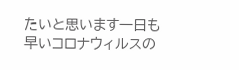たいと思います一日も早いコロナウィルスの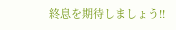終息を期待しましょう!!